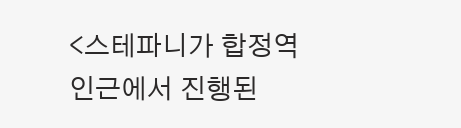<스테파니가 합정역 인근에서 진행된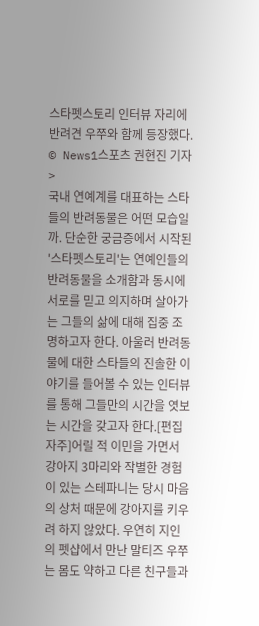스타펫스토리 인터뷰 자리에 반려견 우쭈와 함께 등장했다. © News1스포츠 권현진 기자>
국내 연예계를 대표하는 스타들의 반려동물은 어떤 모습일까. 단순한 궁금증에서 시작된 '스타펫스토리'는 연예인들의 반려동물을 소개함과 동시에 서로를 믿고 의지하며 살아가는 그들의 삶에 대해 집중 조명하고자 한다. 아울러 반려동물에 대한 스타들의 진솔한 이야기를 들어볼 수 있는 인터뷰를 통해 그들만의 시간을 엿보는 시간을 갖고자 한다.[편집자주]어릴 적 이민을 가면서 강아지 3마리와 작별한 경험이 있는 스테파니는 당시 마음의 상처 때문에 강아지를 키우려 하지 않았다. 우연히 지인의 펫샵에서 만난 말티즈 우쭈는 몸도 약하고 다른 친구들과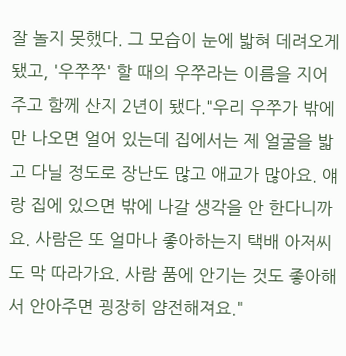잘 놀지 못했다. 그 모습이 눈에 밟혀 데려오게 됐고, '우쭈쭈' 할 때의 우쭈라는 이름을 지어주고 함께 산지 2년이 됐다."우리 우쭈가 밖에만 나오면 얼어 있는데 집에서는 제 얼굴을 밟고 다닐 정도로 장난도 많고 애교가 많아요. 얘랑 집에 있으면 밖에 나갈 생각을 안 한다니까요. 사람은 또 얼마나 좋아하는지 택배 아저씨도 막 따라가요. 사람 품에 안기는 것도 좋아해서 안아주면 굉장히 얌전해져요."